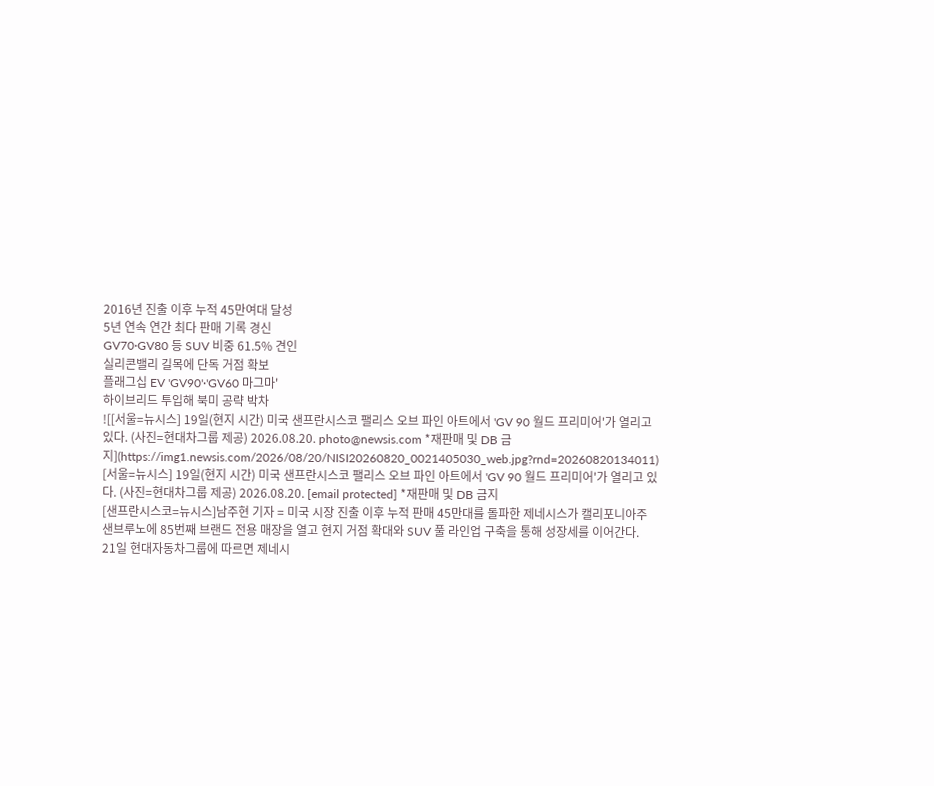2016년 진출 이후 누적 45만여대 달성
5년 연속 연간 최다 판매 기록 경신
GV70·GV80 등 SUV 비중 61.5% 견인
실리콘밸리 길목에 단독 거점 확보
플래그십 EV 'GV90'·'GV60 마그마'
하이브리드 투입해 북미 공략 박차
![[서울=뉴시스] 19일(현지 시간) 미국 샌프란시스코 팰리스 오브 파인 아트에서 'GV 90 월드 프리미어'가 열리고 있다. (사진=현대차그룹 제공) 2026.08.20. photo@newsis.com *재판매 및 DB 금지](https://img1.newsis.com/2026/08/20/NISI20260820_0021405030_web.jpg?rnd=20260820134011)
[서울=뉴시스] 19일(현지 시간) 미국 샌프란시스코 팰리스 오브 파인 아트에서 'GV 90 월드 프리미어'가 열리고 있다. (사진=현대차그룹 제공) 2026.08.20. [email protected] *재판매 및 DB 금지
[샌프란시스코=뉴시스]남주현 기자 = 미국 시장 진출 이후 누적 판매 45만대를 돌파한 제네시스가 캘리포니아주 샌브루노에 85번째 브랜드 전용 매장을 열고 현지 거점 확대와 SUV 풀 라인업 구축을 통해 성장세를 이어간다.
21일 현대자동차그룹에 따르면 제네시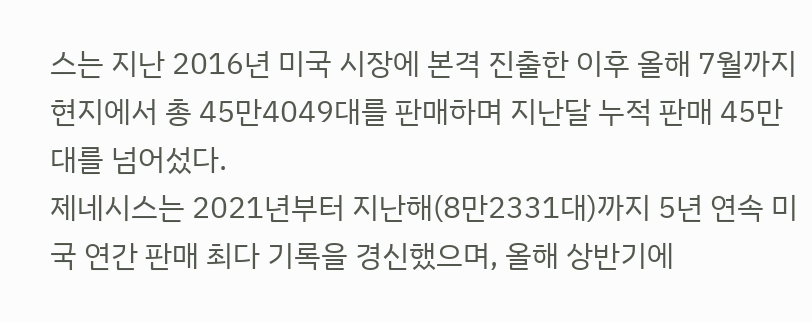스는 지난 2016년 미국 시장에 본격 진출한 이후 올해 7월까지 현지에서 총 45만4049대를 판매하며 지난달 누적 판매 45만대를 넘어섰다.
제네시스는 2021년부터 지난해(8만2331대)까지 5년 연속 미국 연간 판매 최다 기록을 경신했으며, 올해 상반기에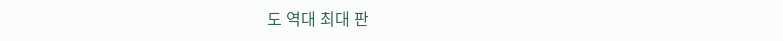도 역대 최대 판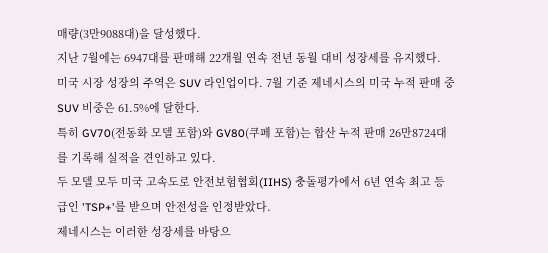매량(3만9088대)을 달성했다.
지난 7월에는 6947대를 판매해 22개월 연속 전년 동월 대비 성장세를 유지했다.
미국 시장 성장의 주역은 SUV 라인업이다. 7월 기준 제네시스의 미국 누적 판매 중 SUV 비중은 61.5%에 달한다.
특히 GV70(전동화 모델 포함)와 GV80(쿠페 포함)는 합산 누적 판매 26만8724대를 기록해 실적을 견인하고 있다.
두 모델 모두 미국 고속도로 안전보험협회(IIHS) 충돌평가에서 6년 연속 최고 등급인 'TSP+'를 받으며 안전성을 인정받았다.
제네시스는 이러한 성장세를 바탕으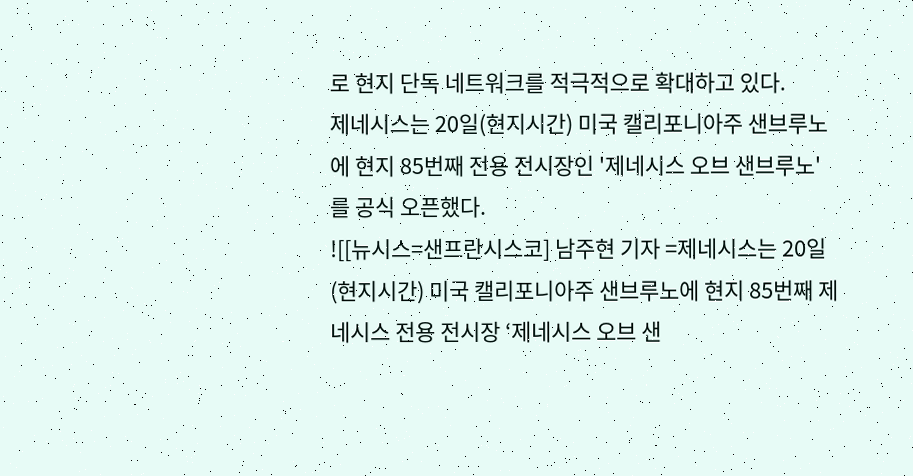로 현지 단독 네트워크를 적극적으로 확대하고 있다.
제네시스는 20일(현지시간) 미국 캘리포니아주 샌브루노에 현지 85번째 전용 전시장인 '제네시스 오브 샌브루노'를 공식 오픈했다.
![[뉴시스=샌프란시스코] 남주현 기자 =제네시스는 20일(현지시간) 미국 캘리포니아주 샌브루노에 현지 85번째 제네시스 전용 전시장 ‘제네시스 오브 샌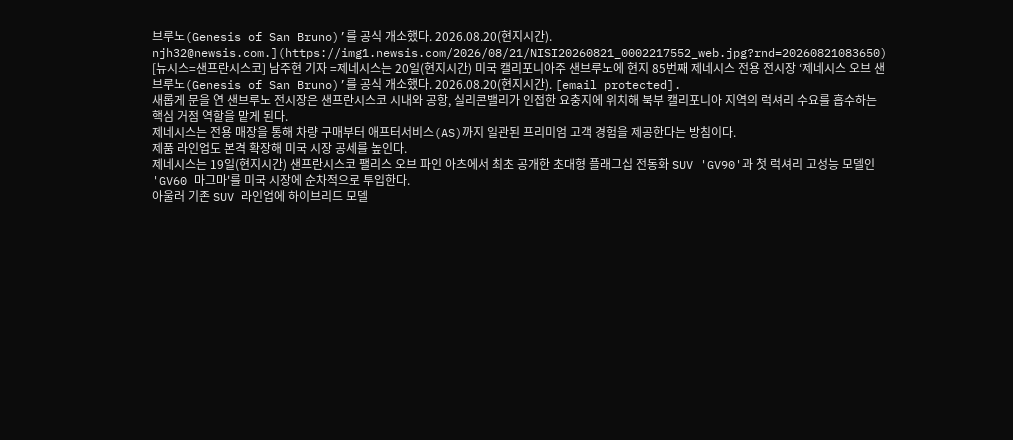브루노(Genesis of San Bruno)’를 공식 개소했다. 2026.08.20(현지시간). njh32@newsis.com.](https://img1.newsis.com/2026/08/21/NISI20260821_0002217552_web.jpg?rnd=20260821083650)
[뉴시스=샌프란시스코] 남주현 기자 =제네시스는 20일(현지시간) 미국 캘리포니아주 샌브루노에 현지 85번째 제네시스 전용 전시장 ‘제네시스 오브 샌브루노(Genesis of San Bruno)’를 공식 개소했다. 2026.08.20(현지시간). [email protected].
새롭게 문을 연 샌브루노 전시장은 샌프란시스코 시내와 공항, 실리콘밸리가 인접한 요충지에 위치해 북부 캘리포니아 지역의 럭셔리 수요를 흡수하는 핵심 거점 역할을 맡게 된다.
제네시스는 전용 매장을 통해 차량 구매부터 애프터서비스(AS)까지 일관된 프리미엄 고객 경험을 제공한다는 방침이다.
제품 라인업도 본격 확장해 미국 시장 공세를 높인다.
제네시스는 19일(현지시간) 샌프란시스코 팰리스 오브 파인 아츠에서 최초 공개한 초대형 플래그십 전동화 SUV 'GV90'과 첫 럭셔리 고성능 모델인 'GV60 마그마'를 미국 시장에 순차적으로 투입한다.
아울러 기존 SUV 라인업에 하이브리드 모델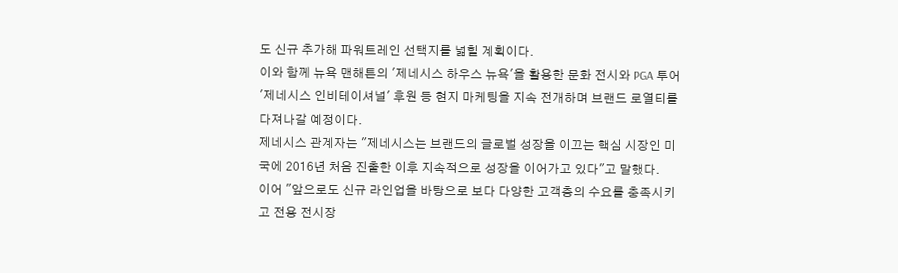도 신규 추가해 파워트레인 선택지를 넓힐 계획이다.
이와 함께 뉴욕 맨해튼의 '제네시스 하우스 뉴욕'을 활용한 문화 전시와 PGA 투어 '제네시스 인비테이셔널' 후원 등 현지 마케팅을 지속 전개하며 브랜드 로열티를 다져나갈 예정이다.
제네시스 관계자는 "제네시스는 브랜드의 글로벌 성장을 이끄는 핵심 시장인 미국에 2016년 처음 진출한 이후 지속적으로 성장을 이어가고 있다"고 말했다.
이어 "앞으로도 신규 라인업을 바탕으로 보다 다양한 고객층의 수요를 충족시키고 전용 전시장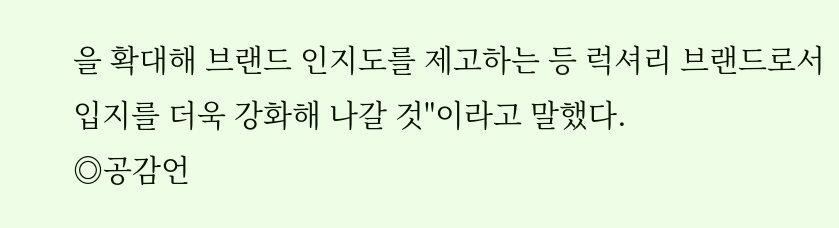을 확대해 브랜드 인지도를 제고하는 등 럭셔리 브랜드로서 입지를 더욱 강화해 나갈 것"이라고 말했다.
◎공감언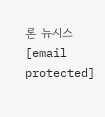론 뉴시스 [email protected]